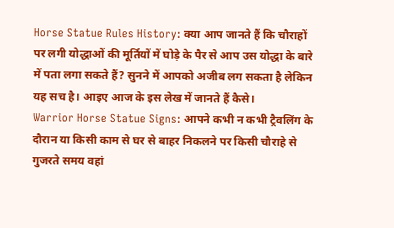Horse Statue Rules History: क्या आप जानते हैं कि चौराहों पर लगी योद्धाओं की मूर्तियों में घोड़े के पैर से आप उस योद्धा के बारे में पता लगा सकते हैं? सुनने में आपको अजीब लग सकता है लेकिन यह सच है। आइए आज के इस लेख में जानते हैं कैसे।
Warrior Horse Statue Signs: आपने कभी न कभी ट्रैवलिंग के दौरान या किसी काम से घर से बाहर निकलने पर किसी चौराहे से गुजरते समय वहां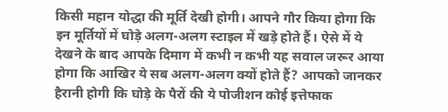किसी महान योद्धा की मूर्ति देखी होगी। आपने गौर किया होगा कि इन मूर्तियों में घोड़े अलग-अलग स्टाइल में खड़े होते हैं। ऐसे में ये देखने के बाद आपके दिमाग में कभी न कभी यह सवाल जरूर आया होगा कि आखिर ये सब अलग-अलग क्यों होते हैं? आपको जानकर हैरानी होगी कि घोड़े के पैरों की ये पोजीशन कोई इत्तेफाक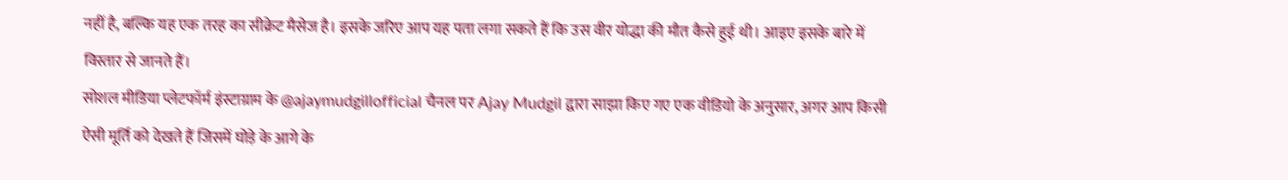नहीं है, बल्कि यह एक तरह का सीक्रेट मैसेज है। इसके जरिए आप यह पता लगा सकते हैं कि उस वीर योद्धा की मौत कैसे हुई थी। आइए इसके बारे में विस्तार से जानते हैं।
सोशल मीडिया प्लेटफॉर्म इंस्टाग्राम के @ajaymudgillofficial चैनल पर Ajay Mudgil द्वारा साझा किए गए एक वीडियो के अनुसार, अगर आप किसी ऐसी मूर्ति को देखते हैं जिसमें घोड़े के आगे के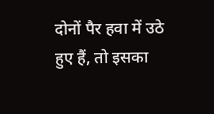दोनों पैर हवा में उठे हुए हैं, तो इसका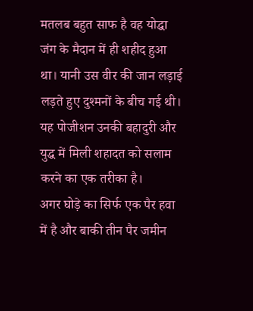मतलब बहुत साफ है वह योद्धा जंग के मैदान में ही शहीद हुआ था। यानी उस वीर की जान लड़ाई लड़ते हुए दुश्मनों के बीच गई थी। यह पोजीशन उनकी बहादुरी और युद्ध में मिली शहादत को सलाम करने का एक तरीका है।
अगर घोड़े का सिर्फ एक पैर हवा में है और बाकी तीन पैर जमीन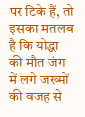पर टिके हैं, तो इसका मतलब है कि योद्धा की मौत जंग में लगे जख्मों की वजह से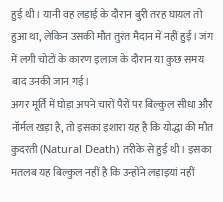हुई थी। यानी वह लड़ाई के दौरान बुरी तरह घायल तो हुआ था, लेकिन उसकी मौत तुरंत मैदान में नहीं हुई। जंग में लगी चोटों के कारण इलाज के दौरान या कुछ समय बाद उनकी जान गई।
अगर मूर्ति में घोड़ा अपने चारों पैरों पर बिल्कुल सीधा और नॉर्मल खड़ा है, तो इसका इशारा यह है कि योद्धा की मौत कुदरती (Natural Death) तरीके से हुई थी। इसका मतलब यह बिल्कुल नहीं है कि उन्होंने लड़ाइयां नहीं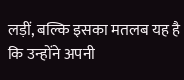लड़ीं, बल्कि इसका मतलब यह है कि उन्होंने अपनी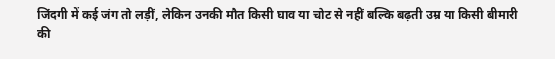जिंदगी में कई जंग तो लड़ीं, लेकिन उनकी मौत किसी घाव या चोट से नहीं बल्कि बढ़ती उम्र या किसी बीमारी की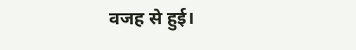वजह से हुई।